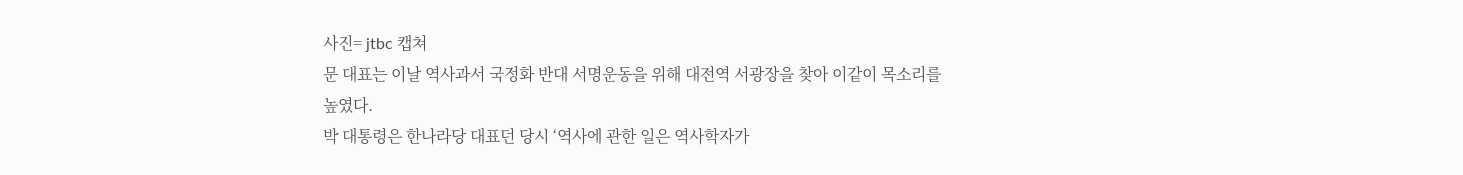사진= jtbc 캡쳐
문 대표는 이날 역사과서 국정화 반대 서명운동을 위해 대전역 서광장을 찾아 이같이 목소리를 높였다.
박 대통령은 한나라당 대표던 당시 ‘역사에 관한 일은 역사학자가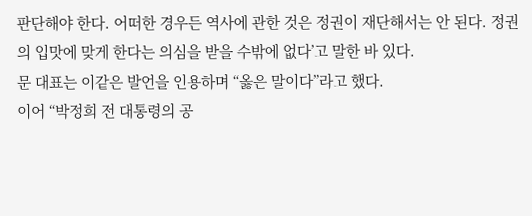판단해야 한다. 어떠한 경우든 역사에 관한 것은 정권이 재단해서는 안 된다. 정권의 입맛에 맞게 한다는 의심을 받을 수밖에 없다’고 말한 바 있다.
문 대표는 이같은 발언을 인용하며 “옳은 말이다”라고 했다.
이어 “박정희 전 대통령의 공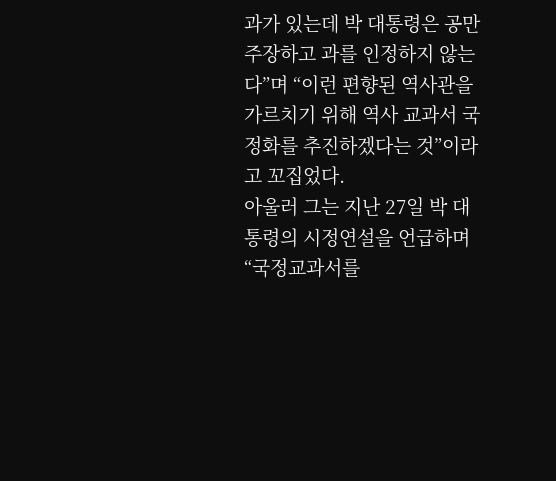과가 있는데 박 대통령은 공만 주장하고 과를 인정하지 않는다”며 “이런 편향된 역사관을 가르치기 위해 역사 교과서 국정화를 추진하겠다는 것”이라고 꼬집었다.
아울러 그는 지난 27일 박 대통령의 시정연설을 언급하며 “국정교과서를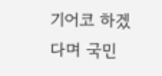기어코 하겠다며 국민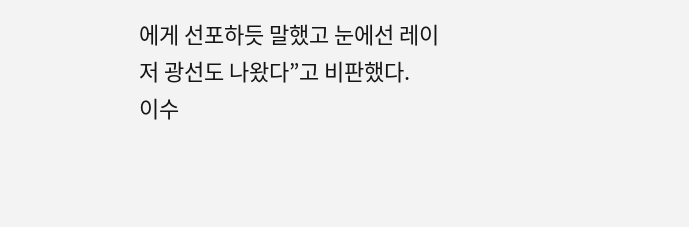에게 선포하듯 말했고 눈에선 레이저 광선도 나왔다”고 비판했다.
이수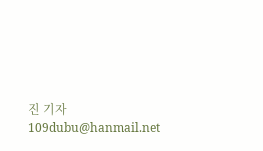진 기자 109dubu@hanmail.net